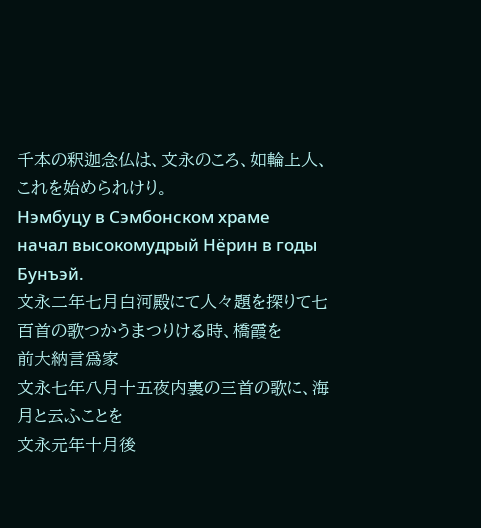千本の釈迦念仏は、文永のころ、如輪上人、これを始められけり。
Нэмбуцу в Сэмбонском храме начал высокомудрый Нёрин в годы Бунъэй.
文永二年七月白河殿にて人々題を探りて七百首の歌つかうまつりける時、橋霞を
前大納言爲家
文永七年八月十五夜内裏の三首の歌に、海月と云ふことを
文永元年十月後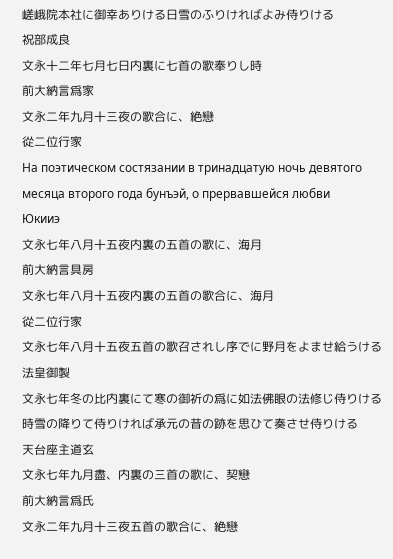嵯峨院本社に御幸ありける日雪のふりければよみ侍りける
祝部成良
文永十二年七月七日内裏に七首の歌奉りし時
前大納言爲家
文永二年九月十三夜の歌合に、絶戀
從二位行家
На поэтическом состязании в тринадцатую ночь девятого месяца второго года бунъэй, о прервавшейся любви
Юкииэ
文永七年八月十五夜内裏の五首の歌に、海月
前大納言具房
文永七年八月十五夜内裏の五首の歌合に、海月
從二位行家
文永七年八月十五夜五首の歌召されし序でに野月をよませ給うける
法皇御製
文永七年冬の比内裏にて寒の御祈の爲に如法佛眼の法修じ侍りける時雪の降りて侍りければ承元の昔の跡を思ひて奏させ侍りける
天台座主道玄
文永七年九月盡、内裏の三首の歌に、契戀
前大納言爲氏
文永二年九月十三夜五首の歌合に、絶戀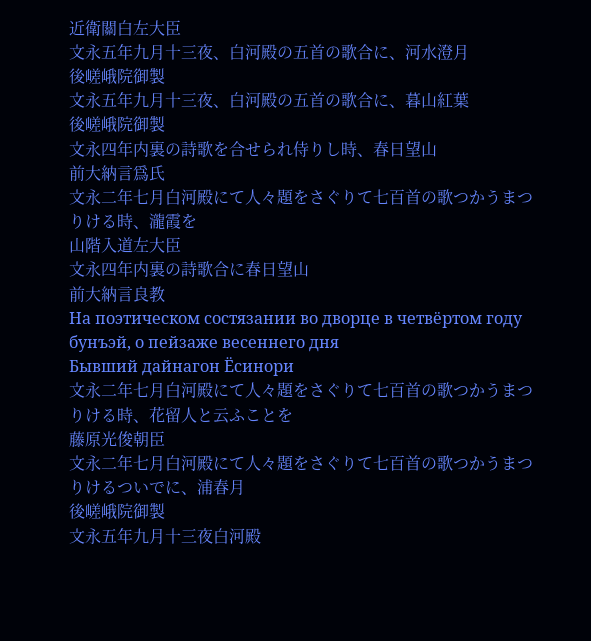近衛關白左大臣
文永五年九月十三夜、白河殿の五首の歌合に、河水澄月
後嵯峨院御製
文永五年九月十三夜、白河殿の五首の歌合に、暮山紅葉
後嵯峨院御製
文永四年内裏の詩歌を合せられ侍りし時、春日望山
前大納言爲氏
文永二年七月白河殿にて人々題をさぐりて七百首の歌つかうまつりける時、瀧霞を
山階入道左大臣
文永四年内裏の詩歌合に春日望山
前大納言良教
На поэтическом состязании во дворце в четвёртом году бунъэй, о пейзаже весеннего дня
Бывший дайнагон Ёсинори
文永二年七月白河殿にて人々題をさぐりて七百首の歌つかうまつりける時、花留人と云ふことを
藤原光俊朝臣
文永二年七月白河殿にて人々題をさぐりて七百首の歌つかうまつりけるついでに、浦春月
後嵯峨院御製
文永五年九月十三夜白河殿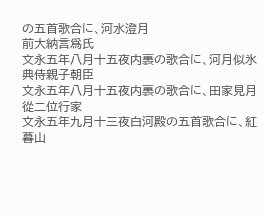の五首歌合に、河水澄月
前大納言爲氏
文永五年八月十五夜内裏の歌合に、河月似氷
典侍親子朝臣
文永五年八月十五夜内裏の歌合に、田家見月
從二位行家
文永五年九月十三夜白河殿の五首歌合に、紅暮山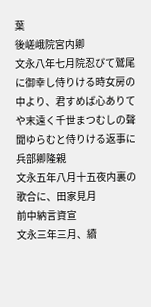葉
後嵯峨院宮内卿
文永八年七月院忍びて鷲尾に御幸し侍りける時女房の中より、君すめば心ありてや末遠く千世まつむしの聲聞ゆらむと侍りける返事に
兵部卿隆親
文永五年八月十五夜内裏の歌合に、田家見月
前中納言資宣
文永三年三月、續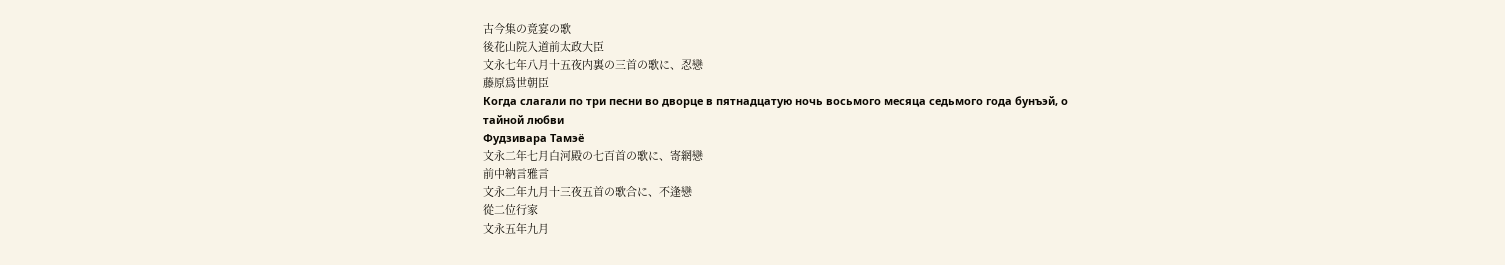古今集の竟宴の歌
後花山院入道前太政大臣
文永七年八月十五夜内裏の三首の歌に、忍戀
藤原爲世朝臣
Когда слагали по три песни во дворце в пятнадцатую ночь восьмого месяца седьмого года бунъэй, о тайной любви
Фудзивара Тамэё
文永二年七月白河殿の七百首の歌に、寄網戀
前中納言雅言
文永二年九月十三夜五首の歌合に、不逢戀
從二位行家
文永五年九月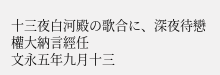十三夜白河殿の歌合に、深夜待戀
權大納言經任
文永五年九月十三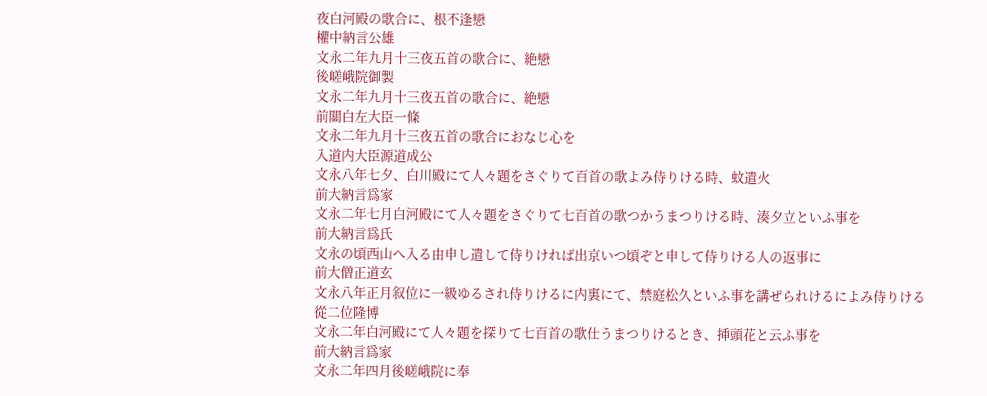夜白河殿の歌合に、根不逢戀
權中納言公雄
文永二年九月十三夜五首の歌合に、絶戀
後嵯峨院御製
文永二年九月十三夜五首の歌合に、絶戀
前關白左大臣一條
文永二年九月十三夜五首の歌合におなじ心を
入道内大臣源道成公
文永八年七夕、白川殿にて人々題をさぐりて百首の歌よみ侍りける時、蚊遣火
前大納言爲家
文永二年七月白河殿にて人々題をさぐりて七百首の歌つかうまつりける時、湊夕立といふ事を
前大納言爲氏
文永の頃西山へ入る由申し遣して侍りければ出京いつ頃ぞと申して侍りける人の返事に
前大僧正道玄
文永八年正月叙位に一級ゆるされ侍りけるに内裏にて、禁庭松久といふ事を講ぜられけるによみ侍りける
從二位隆博
文永二年白河殿にて人々題を探りて七百首の歌仕うまつりけるとき、挿頭花と云ふ事を
前大納言爲家
文永二年四月後嵯峨院に奉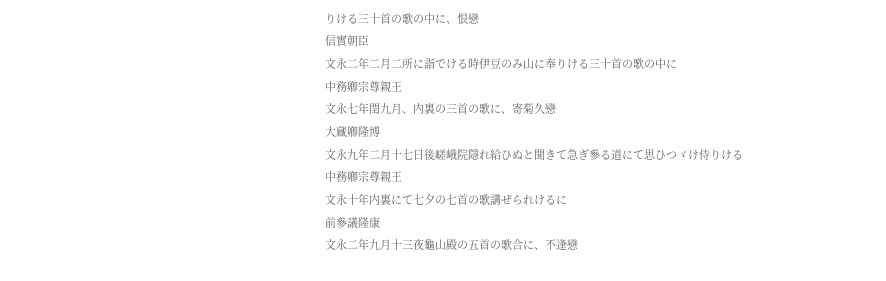りける三十首の歌の中に、恨戀
信實朝臣
文永二年二月二所に詣でける時伊豆のみ山に奉りける三十首の歌の中に
中務卿宗尊親王
文永七年閏九月、内裏の三首の歌に、寄菊久戀
大藏卿隆博
文永九年二月十七日後嵯峨院隱れ給ひぬと聞きて急ぎ參る道にて思ひつゞけ侍りける
中務卿宗尊親王
文永十年内裏にて七夕の七首の歌講ぜられけるに
前參議隆康
文永二年九月十三夜龜山殿の五首の歌合に、不逢戀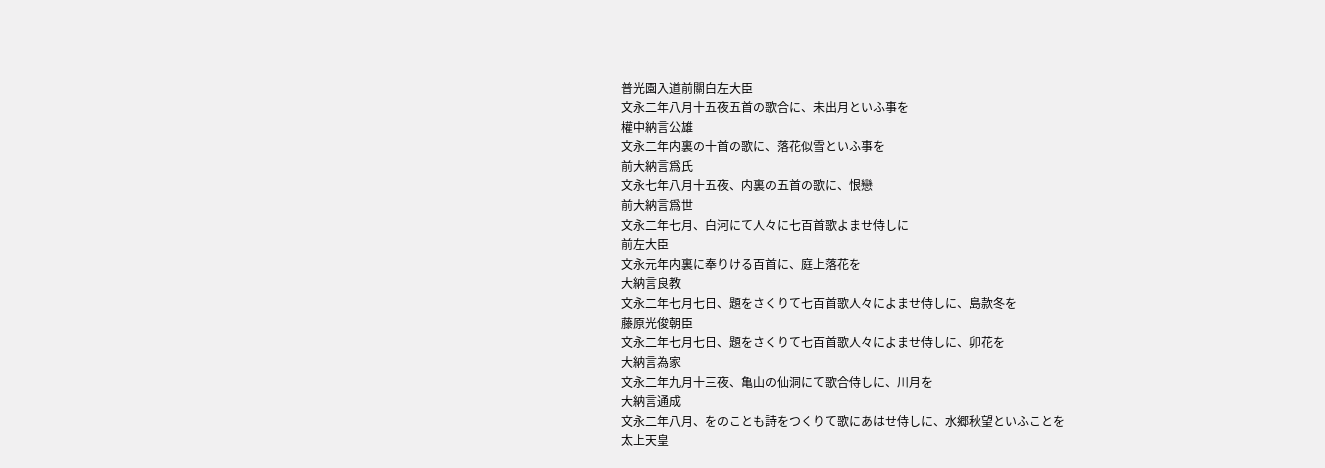普光園入道前關白左大臣
文永二年八月十五夜五首の歌合に、未出月といふ事を
權中納言公雄
文永二年内裏の十首の歌に、落花似雪といふ事を
前大納言爲氏
文永七年八月十五夜、内裏の五首の歌に、恨戀
前大納言爲世
文永二年七月、白河にて人々に七百首歌よませ侍しに
前左大臣
文永元年内裏に奉りける百首に、庭上落花を
大納言良教
文永二年七月七日、題をさくりて七百首歌人々によませ侍しに、島款冬を
藤原光俊朝臣
文永二年七月七日、題をさくりて七百首歌人々によませ侍しに、卯花を
大納言為家
文永二年九月十三夜、亀山の仙洞にて歌合侍しに、川月を
大納言通成
文永二年八月、をのことも詩をつくりて歌にあはせ侍しに、水郷秋望といふことを
太上天皇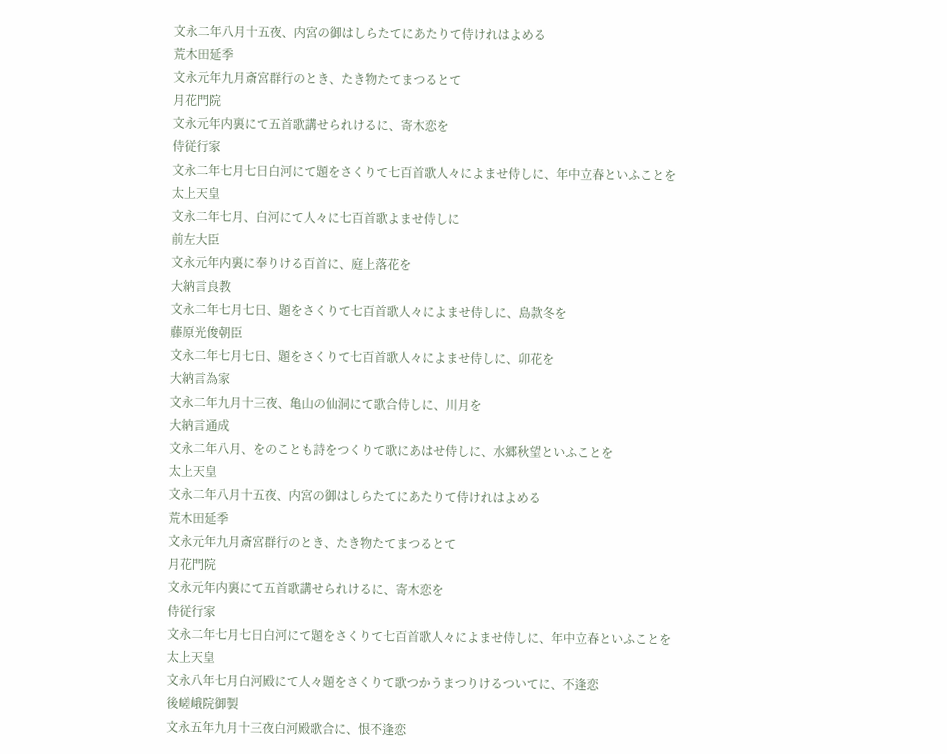文永二年八月十五夜、内宮の御はしらたてにあたりて侍けれはよめる
荒木田延季
文永元年九月斎宮群行のとき、たき物たてまつるとて
月花門院
文永元年内裏にて五首歌講せられけるに、寄木恋を
侍従行家
文永二年七月七日白河にて題をさくりて七百首歌人々によませ侍しに、年中立春といふことを
太上天皇
文永二年七月、白河にて人々に七百首歌よませ侍しに
前左大臣
文永元年内裏に奉りける百首に、庭上落花を
大納言良教
文永二年七月七日、題をさくりて七百首歌人々によませ侍しに、島款冬を
藤原光俊朝臣
文永二年七月七日、題をさくりて七百首歌人々によませ侍しに、卯花を
大納言為家
文永二年九月十三夜、亀山の仙洞にて歌合侍しに、川月を
大納言通成
文永二年八月、をのことも詩をつくりて歌にあはせ侍しに、水郷秋望といふことを
太上天皇
文永二年八月十五夜、内宮の御はしらたてにあたりて侍けれはよめる
荒木田延季
文永元年九月斎宮群行のとき、たき物たてまつるとて
月花門院
文永元年内裏にて五首歌講せられけるに、寄木恋を
侍従行家
文永二年七月七日白河にて題をさくりて七百首歌人々によませ侍しに、年中立春といふことを
太上天皇
文永八年七月白河殿にて人々題をさくりて歌つかうまつりけるついてに、不逢恋
後嵯峨院御製
文永五年九月十三夜白河殿歌合に、恨不逢恋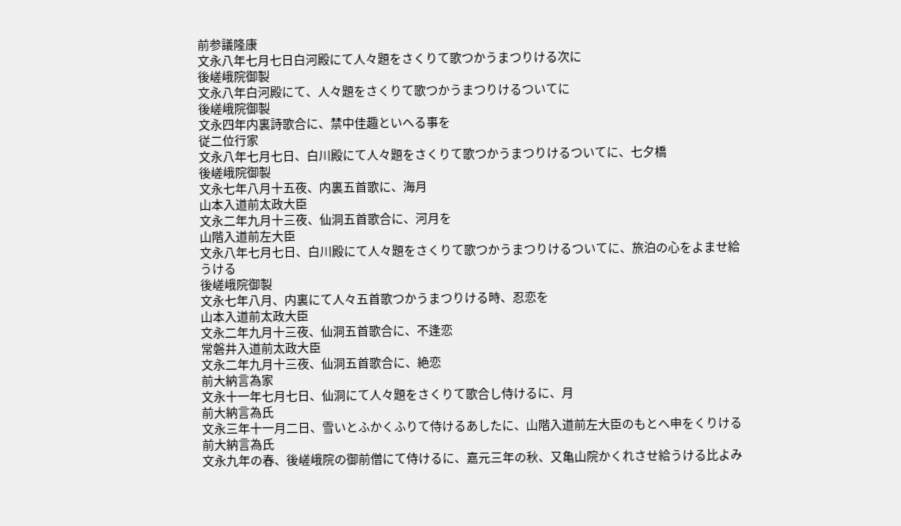前参議隆康
文永八年七月七日白河殿にて人々題をさくりて歌つかうまつりける次に
後嵯峨院御製
文永八年白河殿にて、人々題をさくりて歌つかうまつりけるついてに
後嵯峨院御製
文永四年内裏詩歌合に、禁中佳趣といへる事を
従二位行家
文永八年七月七日、白川殿にて人々題をさくりて歌つかうまつりけるついてに、七夕橋
後嵯峨院御製
文永七年八月十五夜、内裏五首歌に、海月
山本入道前太政大臣
文永二年九月十三夜、仙洞五首歌合に、河月を
山階入道前左大臣
文永八年七月七日、白川殿にて人々題をさくりて歌つかうまつりけるついてに、旅泊の心をよませ給うける
後嵯峨院御製
文永七年八月、内裏にて人々五首歌つかうまつりける時、忍恋を
山本入道前太政大臣
文永二年九月十三夜、仙洞五首歌合に、不逢恋
常磐井入道前太政大臣
文永二年九月十三夜、仙洞五首歌合に、絶恋
前大納言為家
文永十一年七月七日、仙洞にて人々題をさくりて歌合し侍けるに、月
前大納言為氏
文永三年十一月二日、雪いとふかくふりて侍けるあしたに、山階入道前左大臣のもとへ申をくりける
前大納言為氏
文永九年の春、後嵯峨院の御前僧にて侍けるに、嘉元三年の秋、又亀山院かくれさせ給うける比よみ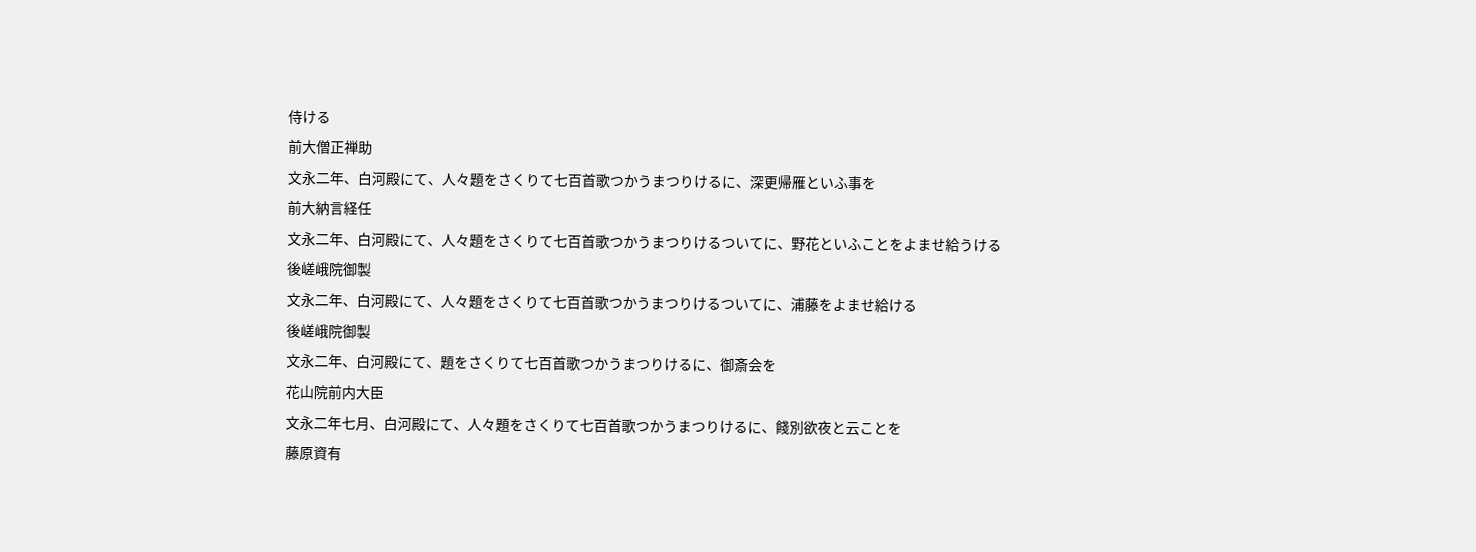侍ける
前大僧正禅助
文永二年、白河殿にて、人々題をさくりて七百首歌つかうまつりけるに、深更帰雁といふ事を
前大納言経任
文永二年、白河殿にて、人々題をさくりて七百首歌つかうまつりけるついてに、野花といふことをよませ給うける
後嵯峨院御製
文永二年、白河殿にて、人々題をさくりて七百首歌つかうまつりけるついてに、浦藤をよませ給ける
後嵯峨院御製
文永二年、白河殿にて、題をさくりて七百首歌つかうまつりけるに、御斎会を
花山院前内大臣
文永二年七月、白河殿にて、人々題をさくりて七百首歌つかうまつりけるに、餞別欲夜と云ことを
藤原資有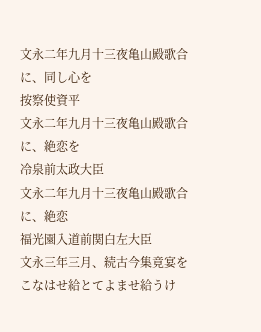文永二年九月十三夜亀山殿歌合に、同し心を
按察使資平
文永二年九月十三夜亀山殿歌合に、絶恋を
冷泉前太政大臣
文永二年九月十三夜亀山殿歌合に、絶恋
福光園入道前関白左大臣
文永三年三月、続古今集竟宴をこなはせ給とてよませ給うけ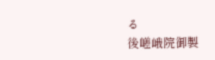る
後嵯峨院御製